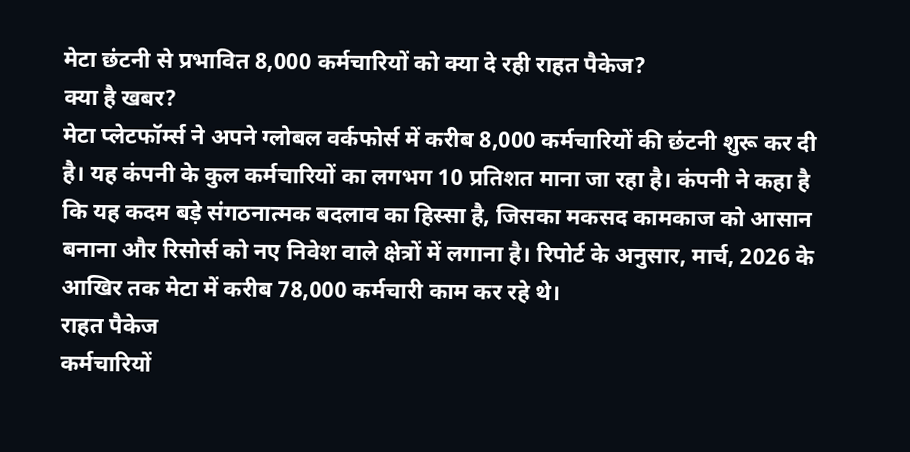मेटा छंटनी से प्रभावित 8,000 कर्मचारियों को क्या दे रही राहत पैकेज?
क्या है खबर?
मेटा प्लेटफॉर्म्स ने अपने ग्लोबल वर्कफोर्स में करीब 8,000 कर्मचारियों की छंटनी शुरू कर दी है। यह कंपनी के कुल कर्मचारियों का लगभग 10 प्रतिशत माना जा रहा है। कंपनी ने कहा है कि यह कदम बड़े संगठनात्मक बदलाव का हिस्सा है, जिसका मकसद कामकाज को आसान बनाना और रिसोर्स को नए निवेश वाले क्षेत्रों में लगाना है। रिपोर्ट के अनुसार, मार्च, 2026 के आखिर तक मेटा में करीब 78,000 कर्मचारी काम कर रहे थे।
राहत पैकेज
कर्मचारियों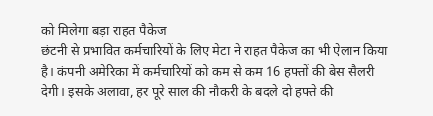को मिलेगा बड़ा राहत पैकेज
छंटनी से प्रभावित कर्मचारियों के लिए मेटा ने राहत पैकेज का भी ऐलान किया है। कंपनी अमेरिका में कर्मचारियों को कम से कम 16 हफ्तों की बेस सैलरी देगी। इसके अलावा, हर पूरे साल की नौकरी के बदले दो हफ्ते की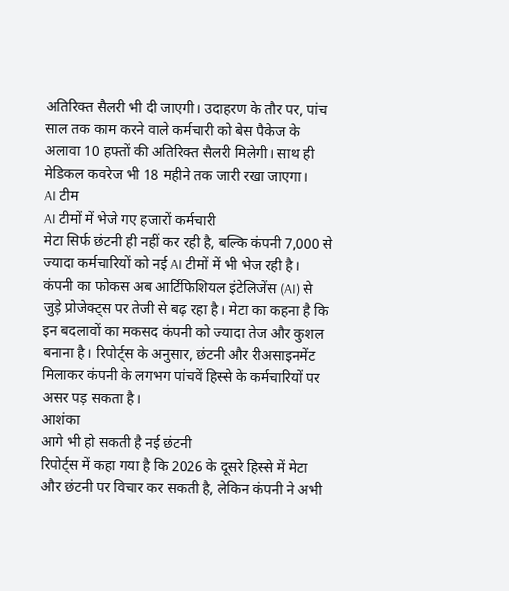अतिरिक्त सैलरी भी दी जाएगी। उदाहरण के तौर पर, पांच साल तक काम करने वाले कर्मचारी को बेस पैकेज के अलावा 10 हफ्तों की अतिरिक्त सैलरी मिलेगी। साथ ही मेडिकल कवरेज भी 18 महीने तक जारी रखा जाएगा।
AI टीम
AI टीमों में भेजे गए हजारों कर्मचारी
मेटा सिर्फ छंटनी ही नहीं कर रही है, बल्कि कंपनी 7,000 से ज्यादा कर्मचारियों को नई AI टीमों में भी भेज रही है। कंपनी का फोकस अब आर्टिफिशियल इंटेलिजेंस (AI) से जुड़े प्रोजेक्ट्स पर तेजी से बढ़ रहा है। मेटा का कहना है कि इन बदलावों का मकसद कंपनी को ज्यादा तेज और कुशल बनाना है। रिपोर्ट्स के अनुसार, छंटनी और रीअसाइनमेंट मिलाकर कंपनी के लगभग पांचवें हिस्से के कर्मचारियों पर असर पड़ सकता है।
आशंका
आगे भी हो सकती है नई छंटनी
रिपोर्ट्स में कहा गया है कि 2026 के दूसरे हिस्से में मेटा और छंटनी पर विचार कर सकती है, लेकिन कंपनी ने अभी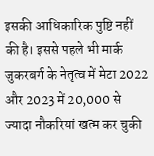इसकी आधिकारिक पुष्टि नहीं की है। इससे पहले भी मार्क जुकरबर्ग के नेतृत्व में मेटा 2022 और 2023 में 20,000 से ज्यादा नौकरियां खत्म कर चुकी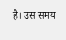है। उस समय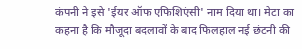कंपनी ने इसे 'ईयर ऑफ एफिशिएंसी' नाम दिया था। मेटा का कहना है कि मौजूदा बदलावों के बाद फिलहाल नई छंटनी की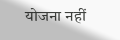योजना नहीं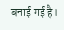बनाई गई है।